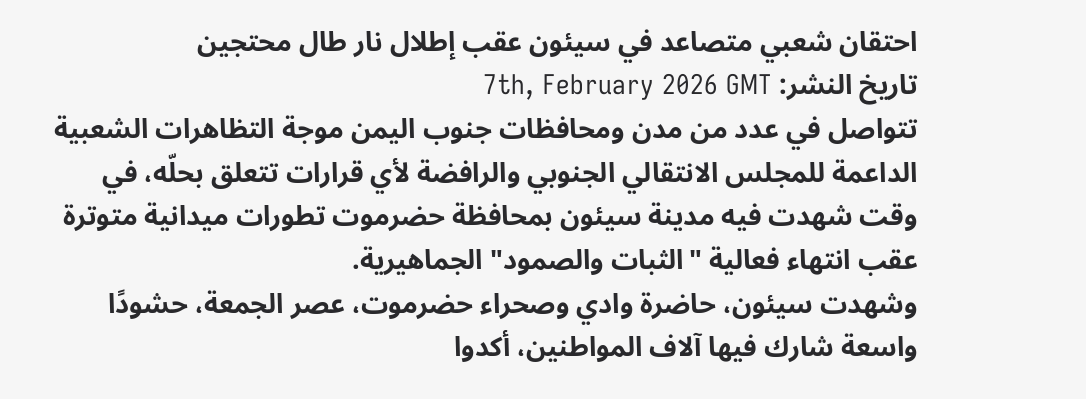احتقان شعبي متصاعد في سيئون عقب إطلال نار طال محتجين
تاريخ النشر: 7th, February 2026 GMT
تتواصل في عدد من مدن ومحافظات جنوب اليمن موجة التظاهرات الشعبية الداعمة للمجلس الانتقالي الجنوبي والرافضة لأي قرارات تتعلق بحلّه، في وقت شهدت فيه مدينة سيئون بمحافظة حضرموت تطورات ميدانية متوترة عقب انتهاء فعالية "الثبات والصمود" الجماهيرية.
وشهدت سيئون، حاضرة وادي وصحراء حضرموت، عصر الجمعة، حشودًا واسعة شارك فيها آلاف المواطنين، أكدوا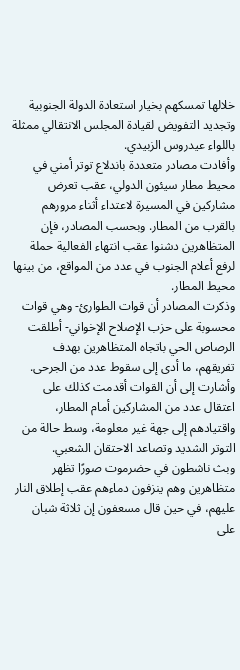خلالها تمسكهم بخيار استعادة الدولة الجنوبية وتجديد التفويض لقيادة المجلس الانتقالي ممثلة باللواء عيدروس الزبيدي.
وأفادت مصادر متعددة باندلاع توتر أمني في محيط مطار سيئون الدولي، عقب تعرض مشاركين في المسيرة لاعتداء أثناء مرورهم بالقرب من المطار. وبحسب المصادر، فإن المتظاهرين دشنوا عقب انتهاء الفعالية حملة لرفع أعلام الجنوب في عدد من المواقع، من بينها محيط المطار.
وذكرت المصادر أن قوات الطوارئ- وهي قوات محسوبة على حزب الإصلاح الإخواني- أطلقت الرصاص الحي باتجاه المتظاهرين بهدف تفريقهم، ما أدى إلى سقوط عدد من الجرحى. وأشارت إلى أن القوات أقدمت كذلك على اعتقال عدد من المشاركين أمام المطار، واقتيادهم إلى جهة غير معلومة، وسط حالة من التوتر الشديد وتصاعد الاحتقان الشعبي.
وبث ناشطون في حضرموت صورًا تظهر متظاهرين وهم ينزفون دماءهم عقب إطلاق النار عليهم، في حين قال مسعفون إن ثلاثة شبان على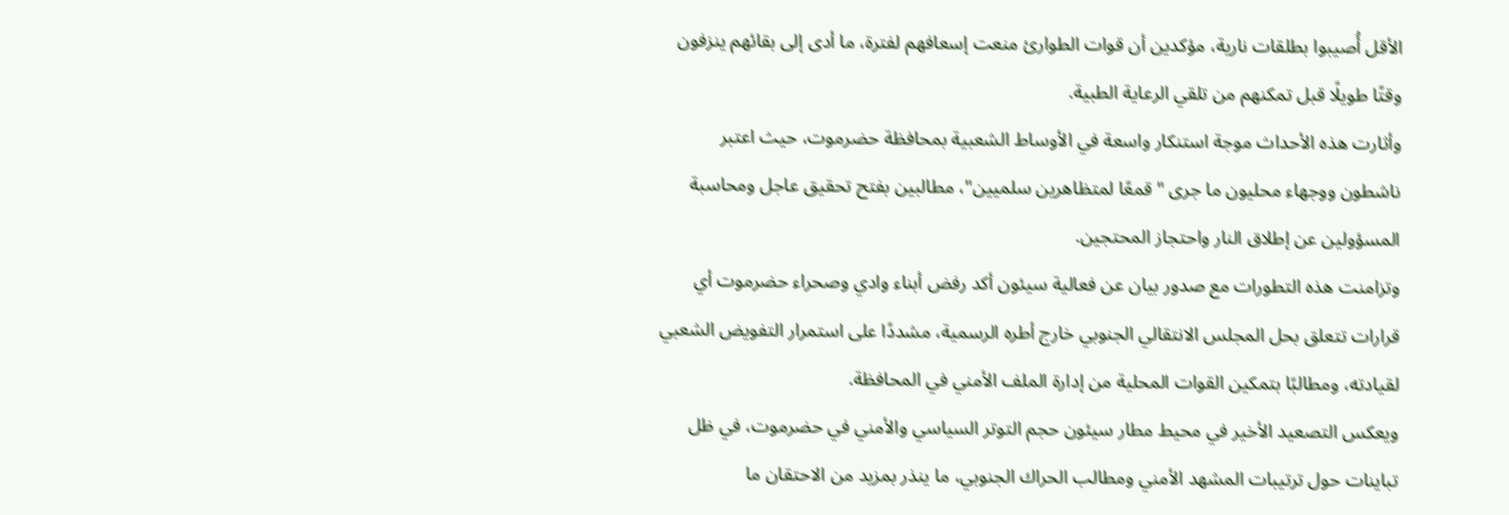الأقل أُصيبوا بطلقات نارية، مؤكدين أن قوات الطوارئ منعت إسعافهم لفترة، ما أدى إلى بقائهم ينزفون وقتًا طويلًا قبل تمكنهم من تلقي الرعاية الطبية.
وأثارت هذه الأحداث موجة استنكار واسعة في الأوساط الشعبية بمحافظة حضرموت، حيث اعتبر ناشطون ووجهاء محليون ما جرى "قمعًا لمتظاهرين سلميين"، مطالبين بفتح تحقيق عاجل ومحاسبة المسؤولين عن إطلاق النار واحتجاز المحتجين.
وتزامنت هذه التطورات مع صدور بيان عن فعالية سيئون أكد رفض أبناء وادي وصحراء حضرموت أي قرارات تتعلق بحل المجلس الانتقالي الجنوبي خارج أطره الرسمية، مشددًا على استمرار التفويض الشعبي لقيادته، ومطالبًا بتمكين القوات المحلية من إدارة الملف الأمني في المحافظة.
ويعكس التصعيد الأخير في محيط مطار سيئون حجم التوتر السياسي والأمني في حضرموت، في ظل تباينات حول ترتيبات المشهد الأمني ومطالب الحراك الجنوبي، ما ينذر بمزيد من الاحتقان ما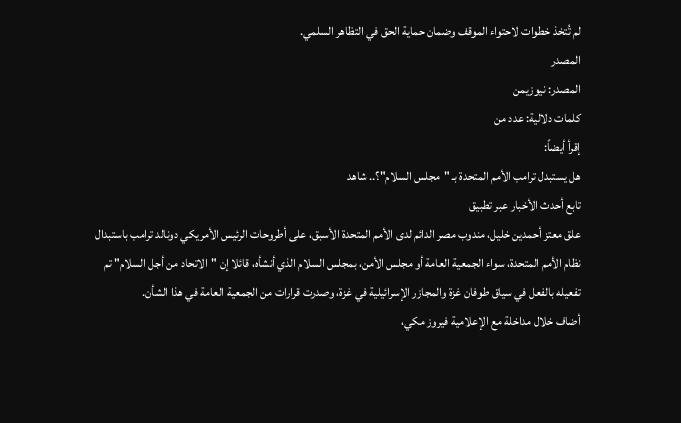لم تُتخذ خطوات لاحتواء الموقف وضمان حماية الحق في التظاهر السلمي.
المصدر
المصدر: نيوزيمن
كلمات دلالية: عدد من
إقرأ أيضاً:
هل يستبدل ترامب الأمم المتحدة بـ "مجلس السلام"؟.. شاهد
تابع أحدث الأخبار عبر تطبيق
علق معتز أحمدين خليل، مندوب مصر الدائم لدى الأمم المتحدة الأسبق، على أطروحات الرئيس الأمريكي دونالد ترامب باستبدال نظام الأمم المتحدة، سواء الجمعية العامة أو مجلس الأمن، بمجلس السلام الذي أنشأه، قائلا إن "الاتحاد من أجل السلام" تم تفعيله بالفعل في سياق طوفان غزة والمجازر الإسرائيلية في غزة، وصدرت قرارات من الجمعية العامة في هذا الشأن.
أضاف خلال مداخلة مع الإعلامية فيروز مكي،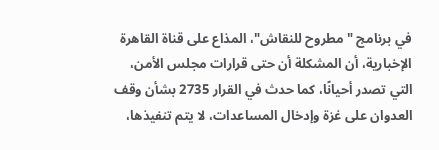في برنامج "مطروح للنقاش"، المذاع على قناة القاهرة الإخبارية، أن المشكلة أن حتى قرارات مجلس الأمن، التي تصدر أحيانًا، كما حدث في القرار 2735 بشأن وقف العدوان على غزة وإدخال المساعدات، لا يتم تنفيذها،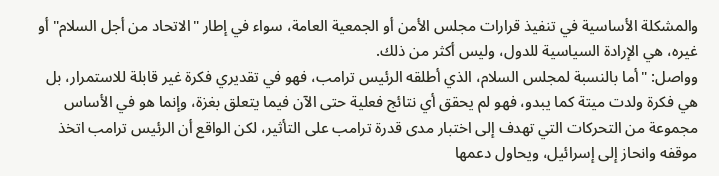والمشكلة الأساسية في تنفيذ قرارات مجلس الأمن أو الجمعية العامة، سواء في إطار "الاتحاد من أجل السلام" أو غيره، هي الإرادة السياسية للدول، وليس أكثر من ذلك.
وواصل: "أما بالنسبة لمجلس السلام، الذي أطلقه الرئيس ترامب، فهو في تقديري فكرة غير قابلة للاستمرار، بل هي فكرة ولدت ميتة كما يبدو، فهو لم يحقق أي نتائج فعلية حتى الآن فيما يتعلق بغزة، وإنما هو في الأساس مجموعة من التحركات التي تهدف إلى اختبار مدى قدرة ترامب على التأثير، لكن الواقع أن الرئيس ترامب اتخذ موقفه وانحاز إلى إسرائيل، ويحاول دعمها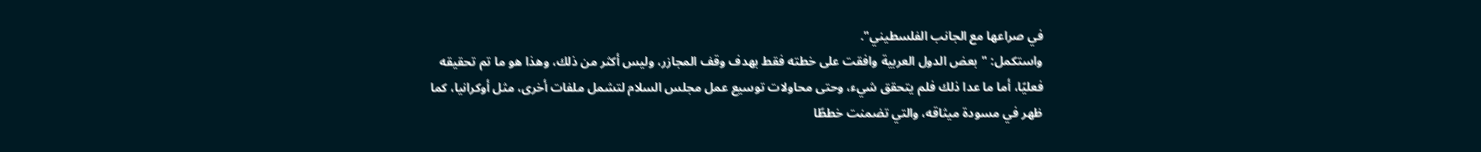في صراعها مع الجانب الفلسطيني".
واستكمل: "بعض الدول العربية وافقت على خطته فقط بهدف وقف المجازر، وليس أكثر من ذلك، وهذا هو ما تم تحقيقه فعليًا، أما ما عدا ذلك فلم يتحقق شيء، وحتى محاولات توسيع عمل مجلس السلام لتشمل ملفات أخرى، مثل أوكرانيا، كما ظهر في مسودة ميثاقه، والتي تضمنت خططًا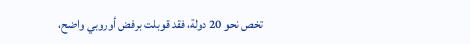تخص نحو 20 دولة، فقد قوبلت برفض أوروبي واضح،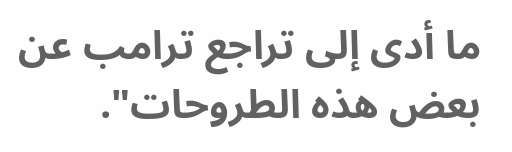ما أدى إلى تراجع ترامب عن بعض هذه الطروحات".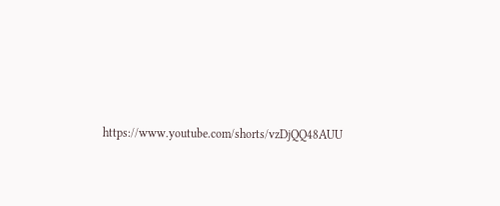https://www.youtube.com/shorts/vzDjQQ48AUU